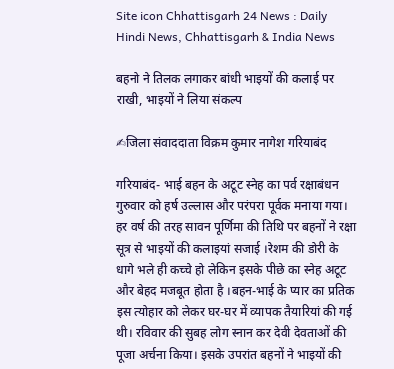Site icon Chhattisgarh 24 News : Daily Hindi News, Chhattisgarh & India News

बहनो ने तिलक लगाकर बांधी भाइयों की कलाई पर राखी, भाइयों ने लिया संकल्प

✍जिला संवाददाता विक्रम कुमार नागेश गरियाबंद

गरियाबंद- भाई बहन के अटूट स्नेह का पर्व रक्षाबंधन गुरुवार को हर्ष उल्लास और परंपरा पूर्वक मनाया गया। हर वर्ष की तरह सावन पूर्णिमा की तिथि पर बहनों ने रक्षा सूत्र से भाइयों की कलाइयां सजाई ।रेशम की डोरी के धागे भले ही कच्चे हो लेकिन इसके पीछे का स्नेह अटूट और बेहद मजबूत होता है ।बहन-भाई के प्यार का प्रतिक इस त्योहार को लेकर घर-घर में व्यापक तैयारियां की गई थी। रविवार की सुबह लोग स्नान कर देवी देवताओं की पूजा अर्चना किया। इसके उपरांत बहनों ने भाइयों की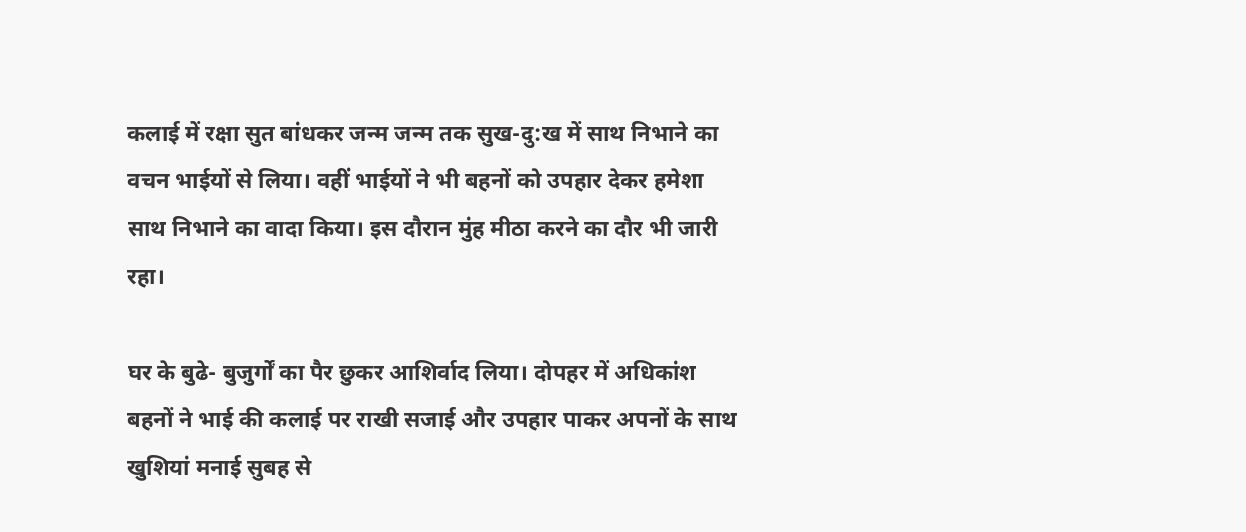कलाई में रक्षा सुत बांधकर जन्म जन्म तक सुख-दु:ख में साथ निभाने का वचन भाईयों से लिया। वहीं भाईयों ने भी बहनों को उपहार देकर हमेशा साथ निभाने का वादा किया। इस दौरान मुंह मीठा करने का दौर भी जारी रहा।

घर के बुढे- बुजुर्गों का पैर छुकर आशिर्वाद लिया। दोपहर में अधिकांश बहनों ने भाई की कलाई पर राखी सजाई और उपहार पाकर अपनों के साथ खुशियां मनाई सुबह से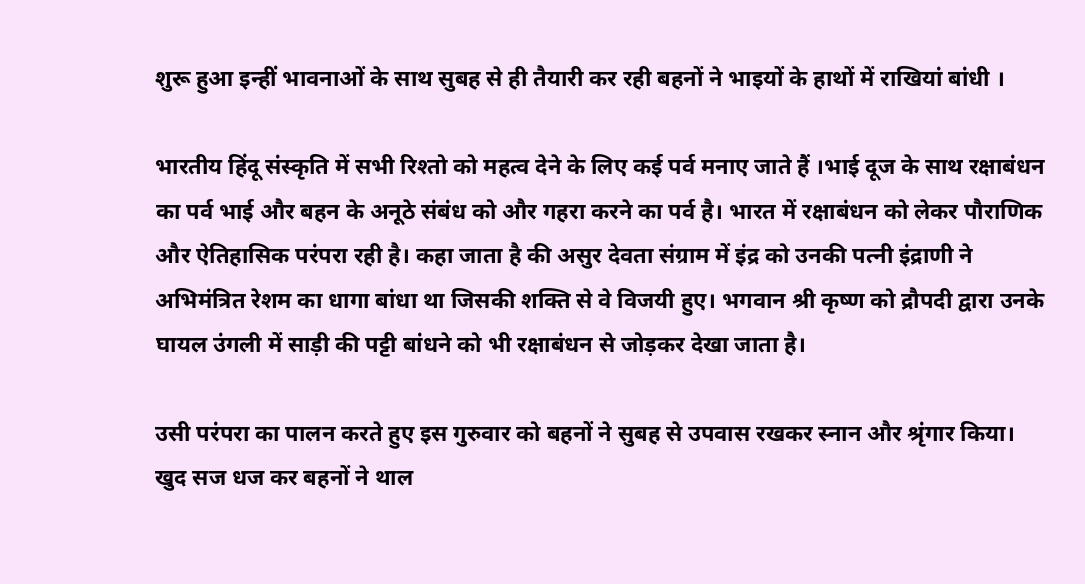शुरू हुआ इन्हीं भावनाओं के साथ सुबह से ही तैयारी कर रही बहनों ने भाइयों के हाथों में राखियां बांधी ।

भारतीय हिंदू संस्कृति में सभी रिश्तो को महत्व देने के लिए कई पर्व मनाए जाते हैं ।भाई दूज के साथ रक्षाबंधन का पर्व भाई और बहन के अनूठे संबंध को और गहरा करने का पर्व है। भारत में रक्षाबंधन को लेकर पौराणिक और ऐतिहासिक परंपरा रही है। कहा जाता है की असुर देवता संग्राम में इंद्र को उनकी पत्नी इंद्राणी ने अभिमंत्रित रेशम का धागा बांधा था जिसकी शक्ति से वे विजयी हुए। भगवान श्री कृष्ण को द्रौपदी द्वारा उनके घायल उंगली में साड़ी की पट्टी बांधने को भी रक्षाबंधन से जोड़कर देखा जाता है।

उसी परंपरा का पालन करते हुए इस गुरुवार को बहनों ने सुबह से उपवास रखकर स्नान और श्रृंगार किया। खुद सज धज कर बहनों ने थाल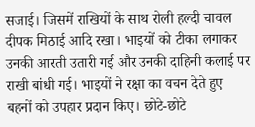सजाई। जिसमें राखियों के साथ रोली हल्दी चावल दीपक मिठाई आदि रखा। भाइयों को टीका लगाकर उनकी आरती उतारी गई और उनकी दाहिनी कलाई पर राखी बांधी गई। भाइयों ने रक्षा का वचन देते हुए बहनों को उपहार प्रदान किए। छोटे-छोटे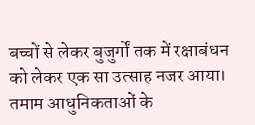बच्चों से लेकर बुजुर्गों तक में रक्षाबंधन को लेकर एक सा उत्साह नजर आया। तमाम आधुनिकताओं के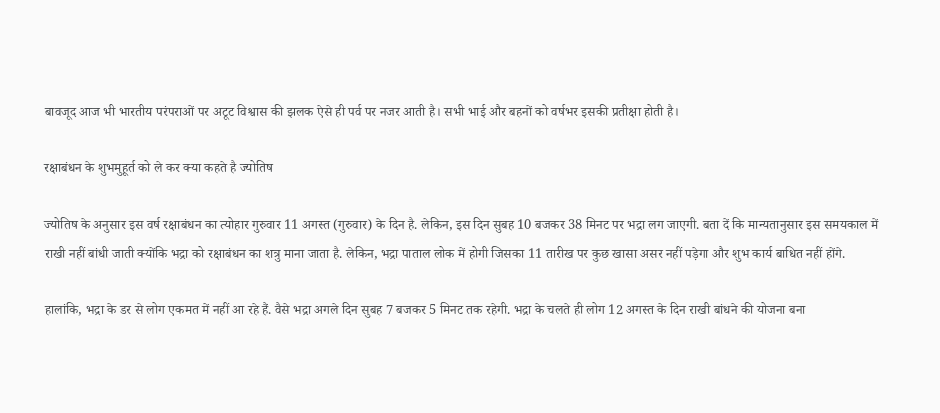बावजूद आज भी भारतीय परंपराओं पर अटूट विश्वास की झलक ऐसे ही पर्व पर नजर आती है। सभी भाई और बहनों को वर्षभर इसकी प्रतीक्षा होती है।

रक्षाबंधन के शुभमुहूर्त को ले कर क्या कहते है ज्योतिष

ज्योतिष के अनुसार इस वर्ष रक्षाबंधन का त्योहार गुरुवार 11 अगस्त (गुरुवार) के दिन है. लेकिन, इस दिन सुबह 10 बजकर 38 मिनट पर भद्रा लग जाएगी. बता दें कि मान्यतानुसार इस समयकाल में राखी नहीं बांधी जाती क्योंकि भद्रा को रक्षाबंधन का शत्रु माना जाता है. लेकिन, भद्रा पाताल लोक में होगी जिसका 11 तारीख पर कुछ खासा असर नहीं पड़ेगा और शुभ कार्य बाधित नहीं होंगे.

हालांकि, भद्रा के डर से लोग एकमत में नहीं आ रहे हैं. वैसे भद्रा अगले दिन सुबह 7 बजकर 5 मिनट तक रहेगी. भद्रा के चलते ही लोग 12 अगस्त के दिन राखी बांधने की योजना बना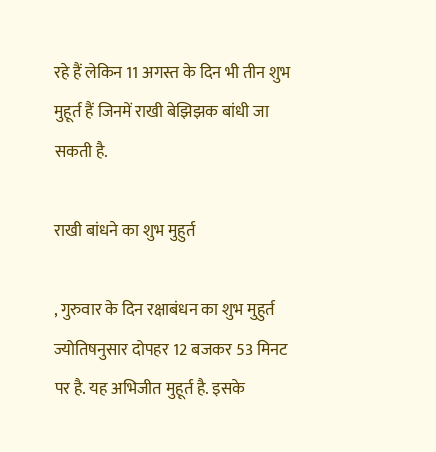रहे हैं लेकिन 11 अगस्त के दिन भी तीन शुभ मुहूर्त हैं जिनमें राखी बेझिझक बांधी जा सकती है.

राखी बांधने का शुभ मुहुर्त

, गुरुवार के दिन रक्षाबंधन का शुभ मुहुर्त ज्योतिषनुसार दोपहर 12 बजकर 53 मिनट पर है. यह अभिजीत मुहूर्त है. इसके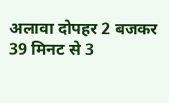अलावा दोपहर 2 बजकर 39 मिनट से 3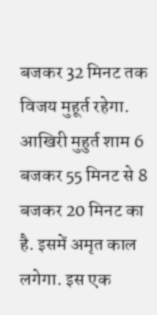बजकर 32 मिनट तक विजय मुहूर्त रहेगा. आखिरी मुहुर्त शाम 6 बजकर 55 मिनट से 8 बजकर 20 मिनट का है. इसमें अमृत काल लगेगा. इस एक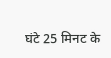घंटे 25 मिनट के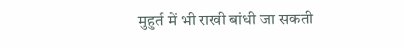मुहुर्त में भी राखी बांधी जा सकती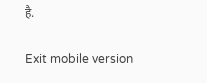है.

Exit mobile version